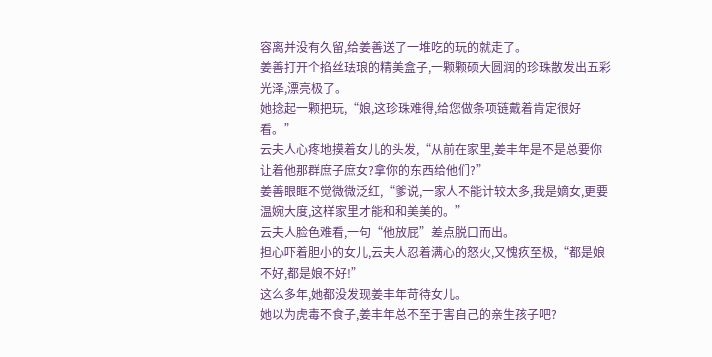容离并没有久留,给姜善送了一堆吃的玩的就走了。
姜善打开个掐丝珐琅的精美盒子,一颗颗硕大圆润的珍珠散发出五彩光泽,漂亮极了。
她捻起一颗把玩,“娘,这珍珠难得,给您做条项链戴着肯定很好看。”
云夫人心疼地摸着女儿的头发,“从前在家里,姜丰年是不是总要你让着他那群庶子庶女?拿你的东西给他们?”
姜善眼眶不觉微微泛红,“爹说,一家人不能计较太多,我是嫡女,更要温婉大度,这样家里才能和和美美的。”
云夫人脸色难看,一句“他放屁”差点脱口而出。
担心吓着胆小的女儿,云夫人忍着满心的怒火,又愧疚至极,“都是娘不好,都是娘不好!”
这么多年,她都没发现姜丰年苛待女儿。
她以为虎毒不食子,姜丰年总不至于害自己的亲生孩子吧?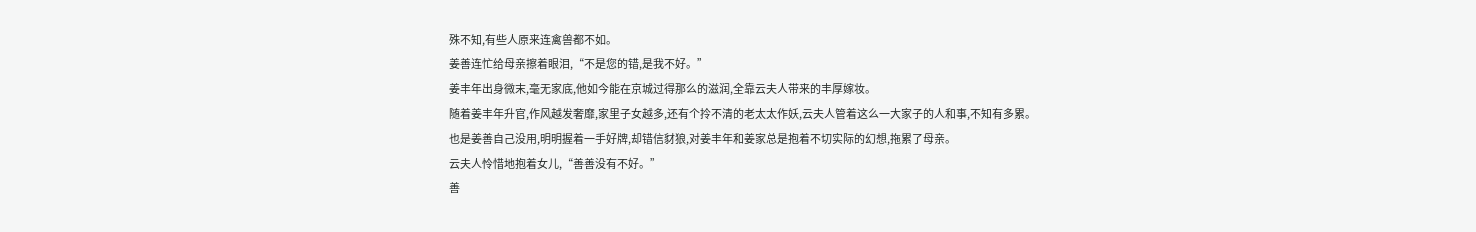殊不知,有些人原来连禽兽都不如。
姜善连忙给母亲擦着眼泪,“不是您的错,是我不好。”
姜丰年出身微末,毫无家底,他如今能在京城过得那么的滋润,全靠云夫人带来的丰厚嫁妆。
随着姜丰年升官,作风越发奢靡,家里子女越多,还有个拎不清的老太太作妖,云夫人管着这么一大家子的人和事,不知有多累。
也是姜善自己没用,明明握着一手好牌,却错信豺狼,对姜丰年和姜家总是抱着不切实际的幻想,拖累了母亲。
云夫人怜惜地抱着女儿,“善善没有不好。”
善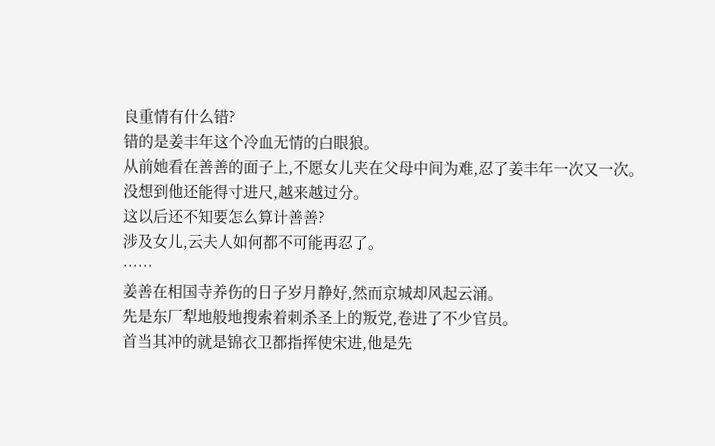良重情有什么错?
错的是姜丰年这个冷血无情的白眼狼。
从前她看在善善的面子上,不愿女儿夹在父母中间为难,忍了姜丰年一次又一次。
没想到他还能得寸进尺,越来越过分。
这以后还不知要怎么算计善善?
涉及女儿,云夫人如何都不可能再忍了。
……
姜善在相国寺养伤的日子岁月静好,然而京城却风起云涌。
先是东厂犁地般地搜索着刺杀圣上的叛党,卷进了不少官员。
首当其冲的就是锦衣卫都指挥使宋进,他是先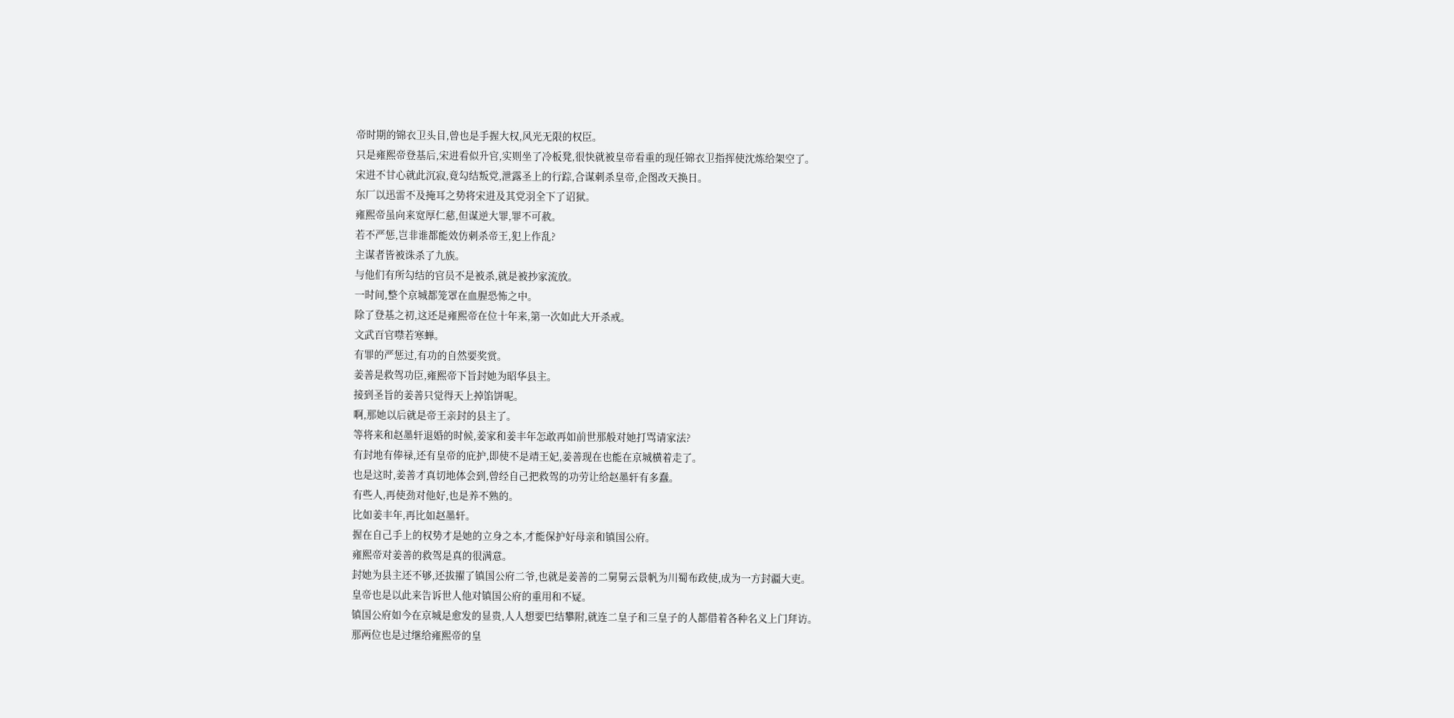帝时期的锦衣卫头目,曾也是手握大权,风光无限的权臣。
只是雍熙帝登基后,宋进看似升官,实则坐了冷板凳,很快就被皇帝看重的现任锦衣卫指挥使沈炼给架空了。
宋进不甘心就此沉寂,竟勾结叛党,泄露圣上的行踪,合谋刺杀皇帝,企图改天换日。
东厂以迅雷不及掩耳之势将宋进及其党羽全下了诏狱。
雍熙帝虽向来宽厚仁慈,但谋逆大罪,罪不可赦。
若不严惩,岂非谁都能效仿刺杀帝王,犯上作乱?
主谋者皆被诛杀了九族。
与他们有所勾结的官员不是被杀,就是被抄家流放。
一时间,整个京城都笼罩在血腥恐怖之中。
除了登基之初,这还是雍熙帝在位十年来,第一次如此大开杀戒。
文武百官噤若寒蝉。
有罪的严惩过,有功的自然要奖赏。
姜善是救驾功臣,雍熙帝下旨封她为昭华县主。
接到圣旨的姜善只觉得天上掉馅饼呢。
啊,那她以后就是帝王亲封的县主了。
等将来和赵墨轩退婚的时候,姜家和姜丰年怎敢再如前世那般对她打骂请家法?
有封地有俸禄,还有皇帝的庇护,即使不是靖王妃,姜善现在也能在京城横着走了。
也是这时,姜善才真切地体会到,曾经自己把救驾的功劳让给赵墨轩有多蠢。
有些人,再使劲对他好,也是养不熟的。
比如姜丰年,再比如赵墨轩。
握在自己手上的权势才是她的立身之本,才能保护好母亲和镇国公府。
雍熙帝对姜善的救驾是真的很满意。
封她为县主还不够,还拔擢了镇国公府二爷,也就是姜善的二舅舅云景帆为川蜀布政使,成为一方封疆大吏。
皇帝也是以此来告诉世人他对镇国公府的重用和不疑。
镇国公府如今在京城是愈发的显贵,人人想要巴结攀附,就连二皇子和三皇子的人都借着各种名义上门拜访。
那两位也是过继给雍熙帝的皇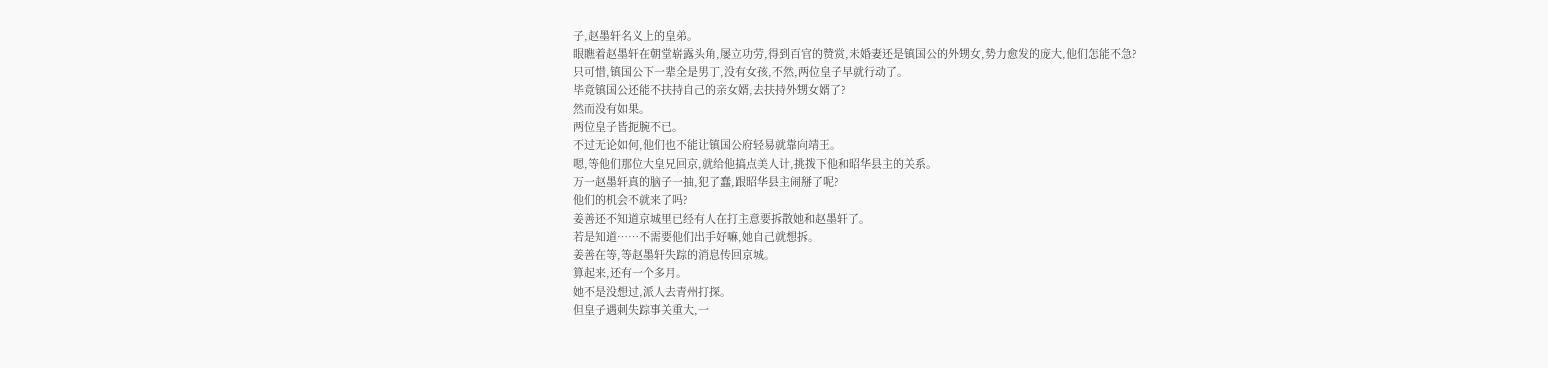子,赵墨轩名义上的皇弟。
眼瞧着赵墨轩在朝堂崭露头角,屡立功劳,得到百官的赞赏,未婚妻还是镇国公的外甥女,势力愈发的庞大,他们怎能不急?
只可惜,镇国公下一辈全是男丁,没有女孩,不然,两位皇子早就行动了。
毕竟镇国公还能不扶持自己的亲女婿,去扶持外甥女婿了?
然而没有如果。
两位皇子皆扼腕不已。
不过无论如何,他们也不能让镇国公府轻易就靠向靖王。
嗯,等他们那位大皇兄回京,就给他搞点美人计,挑拨下他和昭华县主的关系。
万一赵墨轩真的脑子一抽,犯了蠢,跟昭华县主闹掰了呢?
他们的机会不就来了吗?
姜善还不知道京城里已经有人在打主意要拆散她和赵墨轩了。
若是知道……不需要他们出手好嘛,她自己就想拆。
姜善在等,等赵墨轩失踪的消息传回京城。
算起来,还有一个多月。
她不是没想过,派人去青州打探。
但皇子遇刺失踪事关重大,一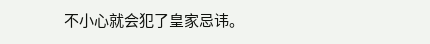不小心就会犯了皇家忌讳。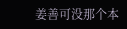姜善可没那个本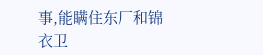事,能瞒住东厂和锦衣卫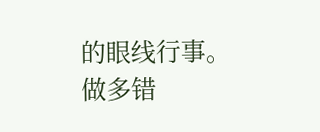的眼线行事。
做多错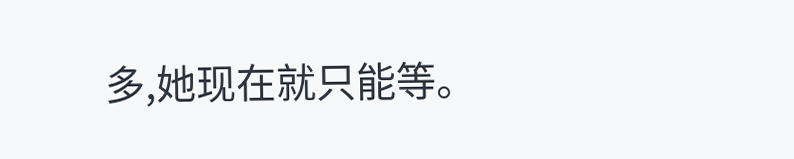多,她现在就只能等。